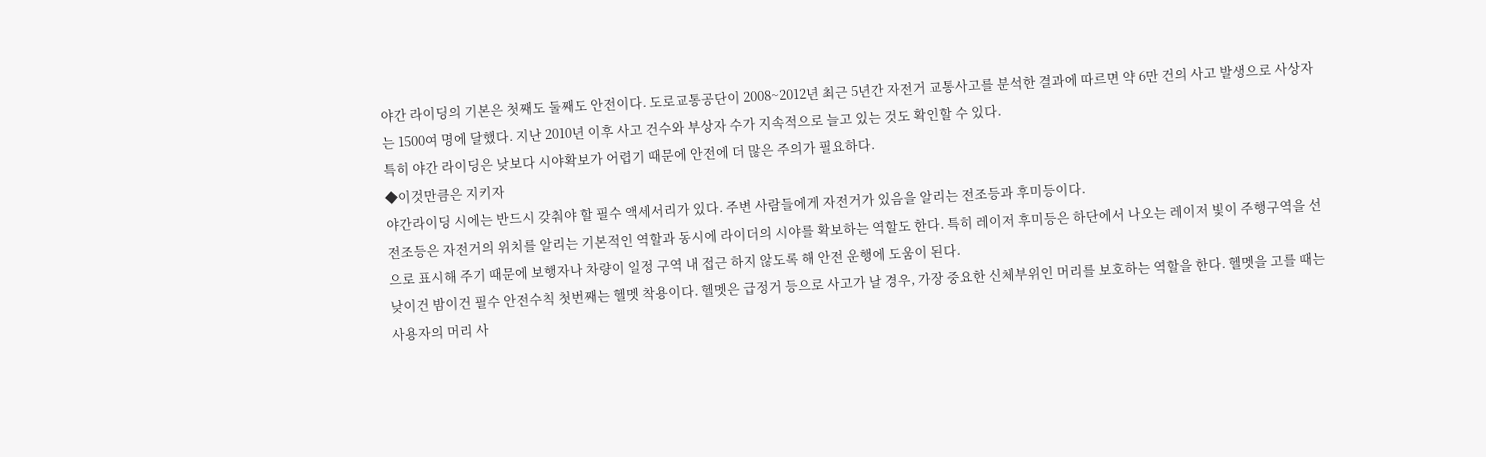야간 라이딩의 기본은 첫째도 둘째도 안전이다. 도로교통공단이 2008~2012년 최근 5년간 자전거 교통사고를 분석한 결과에 따르면 약 6만 건의 사고 발생으로 사상자는 1500여 명에 달했다. 지난 2010년 이후 사고 건수와 부상자 수가 지속적으로 늘고 있는 것도 확인할 수 있다.
특히 야간 라이딩은 낮보다 시야확보가 어렵기 때문에 안전에 더 많은 주의가 필요하다.
◆이것만큼은 지키자
야간라이딩 시에는 반드시 갖춰야 할 필수 액세서리가 있다. 주변 사람들에게 자전거가 있음을 알리는 전조등과 후미등이다.
전조등은 자전거의 위치를 알리는 기본적인 역할과 동시에 라이더의 시야를 확보하는 역할도 한다. 특히 레이저 후미등은 하단에서 나오는 레이저 빛이 주행구역을 선으로 표시해 주기 때문에 보행자나 차량이 일정 구역 내 접근 하지 않도록 해 안전 운행에 도움이 된다.
낮이건 밤이건 필수 안전수칙 첫번째는 헬멧 착용이다. 헬멧은 급정거 등으로 사고가 날 경우, 가장 중요한 신체부위인 머리를 보호하는 역할을 한다. 헬멧을 고를 때는 사용자의 머리 사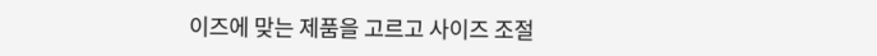이즈에 맞는 제품을 고르고 사이즈 조절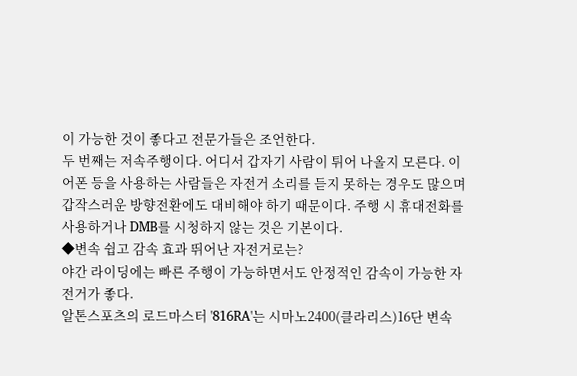이 가능한 것이 좋다고 전문가들은 조언한다.
두 번째는 저속주행이다. 어디서 갑자기 사람이 튀어 나올지 모른다. 이어폰 등을 사용하는 사람들은 자전거 소리를 듣지 못하는 경우도 많으며 갑작스러운 방향전환에도 대비해야 하기 때문이다. 주행 시 휴대전화를 사용하거나 DMB를 시청하지 않는 것은 기본이다.
◆변속 쉽고 감속 효과 뛰어난 자전거로는?
야간 라이딩에는 빠른 주행이 가능하면서도 안정적인 감속이 가능한 자전거가 좋다.
알톤스포츠의 로드마스터 '816RA'는 시마노2400(클라리스)16단 변속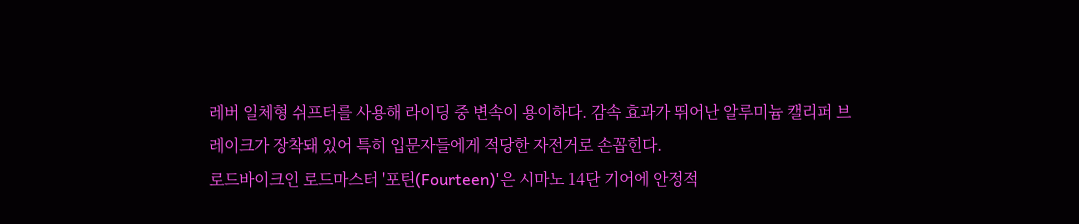레버 일체형 쉬프터를 사용해 라이딩 중 변속이 용이하다. 감속 효과가 뛰어난 알루미늄 캘리퍼 브레이크가 장착돼 있어 특히 입문자들에게 적당한 자전거로 손꼽힌다.
로드바이크인 로드마스터 '포틴(Fourteen)'은 시마노 14단 기어에 안정적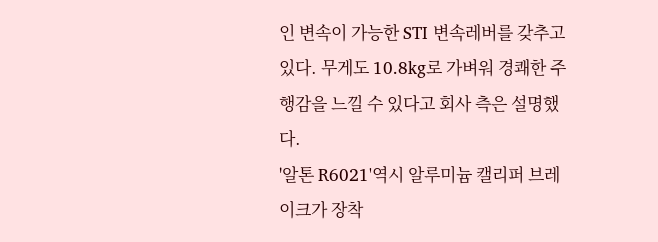인 변속이 가능한 STI 변속레버를 갖추고 있다. 무게도 10.8kg로 가벼워 경쾌한 주행감을 느낄 수 있다고 회사 측은 설명했다.
'알톤 R6021'역시 알루미늄 캘리퍼 브레이크가 장착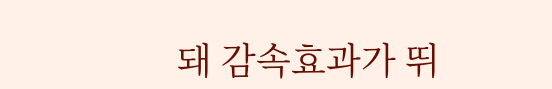돼 감속효과가 뛰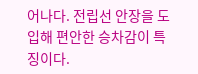어나다. 전립선 안장을 도입해 편안한 승차감이 특징이다.